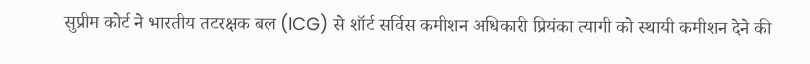सुप्रीम कोर्ट ने भारतीय तटरक्षक बल (ICG) से शॉर्ट सर्विस कमीशन अधिकारी प्रियंका त्यागी को स्थायी कमीशन देने की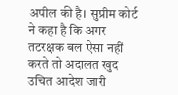अपील की है। सुप्रीम कोर्ट ने कहा है कि अगर तटरक्षक बल ऐसा नहीं करते तो अदालत खुद उचित आदेश जारी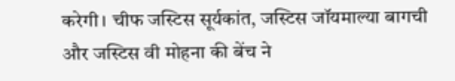करेगी। चीफ जस्टिस सूर्यकांत, जस्टिस जॉयमाल्या बागची और जस्टिस वी मोहना की बेंच ने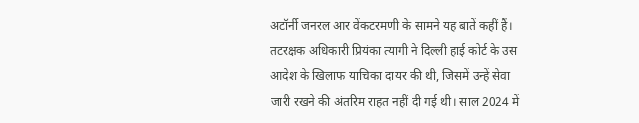अटॉर्नी जनरल आर वेंकटरमणी के सामने यह बातें कहीं हैं।
तटरक्षक अधिकारी प्रियंका त्यागी ने दिल्ली हाई कोर्ट के उस आदेश के खिलाफ याचिका दायर की थी, जिसमें उन्हें सेवा जारी रखने की अंतरिम राहत नहीं दी गई थी। साल 2024 में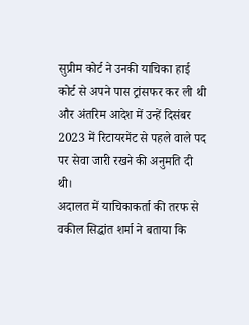सुप्रीम कोर्ट ने उनकी याचिका हाई कोर्ट से अपने पास ट्रांसफर कर ली थी और अंतरिम आदेश में उन्हें दिसंबर 2023 में रिटायरमेंट से पहले वाले पद पर सेवा जारी रखने की अनुमति दी थी।
अदालत में याचिकाकर्ता की तरफ से वकील सिद्धांत शर्मा ने बताया कि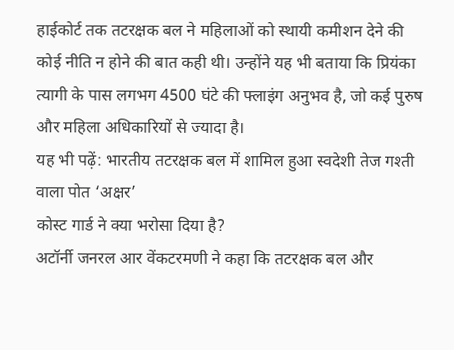हाईकोर्ट तक तटरक्षक बल ने महिलाओं को स्थायी कमीशन देने की कोई नीति न होने की बात कही थी। उन्होंने यह भी बताया कि प्रियंका त्यागी के पास लगभग 4500 घंटे की फ्लाइंग अनुभव है, जो कई पुरुष और महिला अधिकारियों से ज्यादा है।
यह भी पढ़ें: भारतीय तटरक्षक बल में शामिल हुआ स्वदेशी तेज गश्ती वाला पोत ‘अक्षर’
कोस्ट गार्ड ने क्या भरोसा दिया है?
अटॉर्नी जनरल आर वेंकटरमणी ने कहा कि तटरक्षक बल और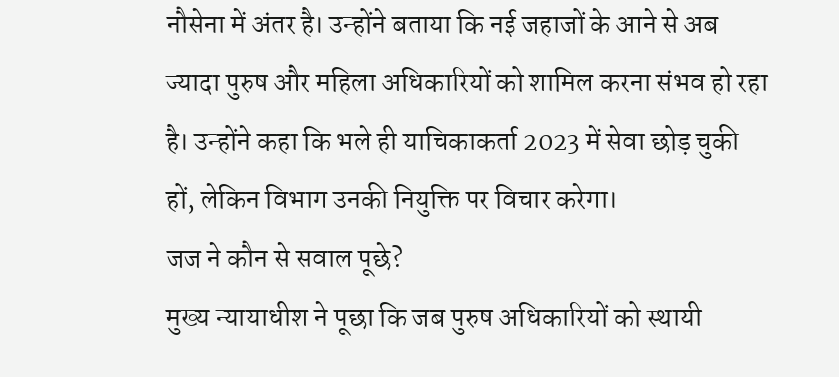नौसेना में अंतर है। उन्होंने बताया कि नई जहाजों के आने से अब ज्यादा पुरुष और महिला अधिकारियों को शामिल करना संभव हो रहा है। उन्होंने कहा कि भले ही याचिकाकर्ता 2023 में सेवा छोड़ चुकी हों, लेकिन विभाग उनकी नियुक्ति पर विचार करेगा।
जज ने कौन से सवाल पूछे?
मुख्य न्यायाधीश ने पूछा कि जब पुरुष अधिकारियों को स्थायी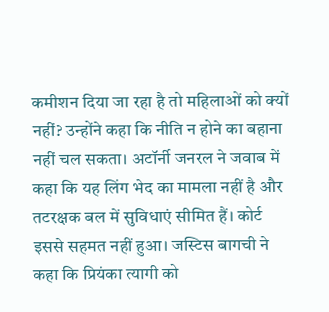कमीशन दिया जा रहा है तो महिलाओं को क्यों नहीं? उन्होंने कहा कि नीति न होने का बहाना नहीं चल सकता। अटॉर्नी जनरल ने जवाब में कहा कि यह लिंग भेद का मामला नहीं है और तटरक्षक बल में सुविधाएं सीमित हैं। कोर्ट इससे सहमत नहीं हुआ। जस्टिस बागची ने कहा कि प्रियंका त्यागी को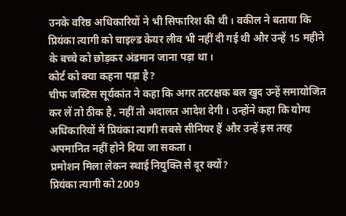उनके वरिष्ठ अधिकारियों ने भी सिफारिश की थी। वकील ने बताया कि प्रियंका त्यागी को चाइल्ड केयर लीव भी नहीं दी गई थी और उन्हें 15 महीने के बच्चे को छोड़कर अंडमान जाना पड़ा था।
कोर्ट को क्या कहना पड़ा है?
चीफ जस्टिस सूर्यकांत ने कहा कि अगर तटरक्षक बल खुद उन्हें समायोजित कर लें तो ठीक है, नहीं तो अदालत आदेश देगी। उन्होंने कहा कि योग्य अधिकारियों में प्रियंका त्यागी सबसे सीनियर हैं और उन्हें इस तरह अपमानित नहीं होने दिया जा सकता।
प्रमोशन मिला लेकन स्थाई नियुक्ति से दूर क्यों?
प्रियंका त्यागी को 2009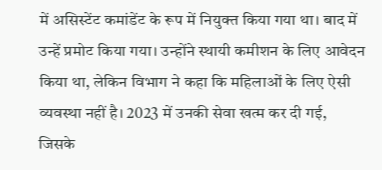में असिस्टेंट कमांडेंट के रूप में नियुक्त किया गया था। बाद में उन्हें प्रमोट किया गया। उन्होंने स्थायी कमीशन के लिए आवेदन किया था, लेकिन विभाग ने कहा कि महिलाओं के लिए ऐसी व्यवस्था नहीं है। 2023 में उनकी सेवा खत्म कर दी गई, जिसके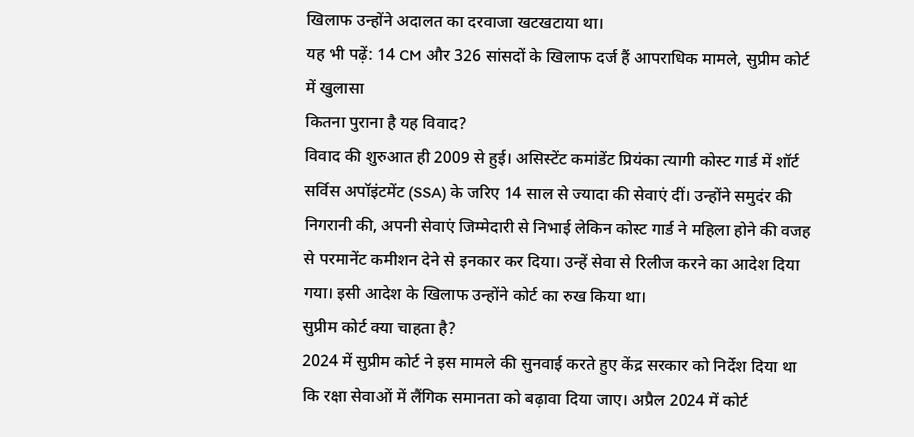खिलाफ उन्होंने अदालत का दरवाजा खटखटाया था।
यह भी पढ़ें: 14 CM और 326 सांसदों के खिलाफ दर्ज हैं आपराधिक मामले, सुप्रीम कोर्ट में खुलासा
कितना पुराना है यह विवाद?
विवाद की शुरुआत ही 2009 से हुई। असिस्टेंट कमांडेंट प्रियंका त्यागी कोस्ट गार्ड में शॉर्ट सर्विस अपॉइंटमेंट (SSA) के जरिए 14 साल से ज्यादा की सेवाएं दीं। उन्होंने समुदंर की निगरानी की, अपनी सेवाएं जिम्मेदारी से निभाई लेकिन कोस्ट गार्ड ने महिला होने की वजह से परमानेंट कमीशन देने से इनकार कर दिया। उन्हें सेवा से रिलीज करने का आदेश दिया गया। इसी आदेश के खिलाफ उन्होंने कोर्ट का रुख किया था।
सुप्रीम कोर्ट क्या चाहता है?
2024 में सुप्रीम कोर्ट ने इस मामले की सुनवाई करते हुए केंद्र सरकार को निर्देश दिया था कि रक्षा सेवाओं में लैंगिक समानता को बढ़ावा दिया जाए। अप्रैल 2024 में कोर्ट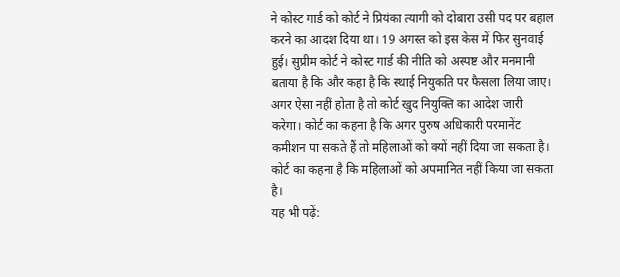ने कोस्ट गार्ड को कोर्ट ने प्रियंका त्यागी को दोबारा उसी पद पर बहाल करने का आदश दिया था। 19 अगस्त को इस केस में फिर सुनवाई हुई। सुप्रीम कोर्ट ने कोस्ट गार्ड की नीति को अस्पष्ट और मनमानी बताया है कि और कहा है कि स्थाई नियुकति पर फैसला लिया जाए। अगर ऐसा नहीं होता है तो कोर्ट खुद नियुक्ति का आदेश जारी करेगा। कोर्ट का कहना है कि अगर पुरुष अधिकारी परमानेंट कमीशन पा सकते हैं तो महिलाओं को क्यों नहीं दिया जा सकता है। कोर्ट का कहना है कि महिलाओं को अपमानित नहीं किया जा सकता है।
यह भी पढ़ें: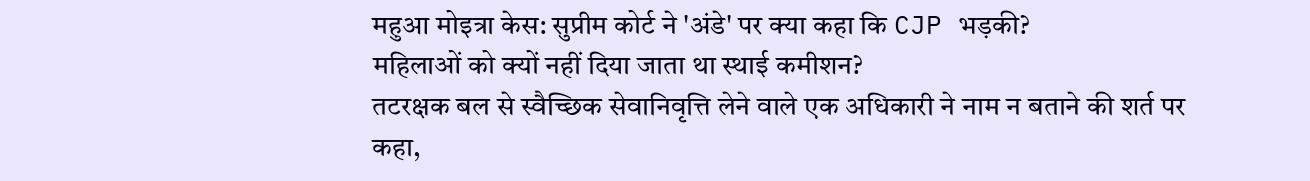महुआ मोइत्रा केस: सुप्रीम कोर्ट ने 'अंडे' पर क्या कहा कि CJP भड़की?
महिलाओं को क्यों नहीं दिया जाता था स्थाई कमीशन?
तटरक्षक बल से स्वैच्छिक सेवानिवृत्ति लेने वाले एक अधिकारी ने नाम न बताने की शर्त पर कहा,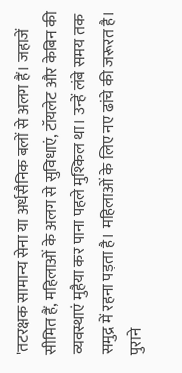'तटरक्षक सामान्य सेना या अर्धसैनिक बलों से अलग हैं। जहाजें सीमित हैं, महिलाओं के अलग से सुविधाएं, टॉयलेट और केबिन की व्यवस्थाएं मुहैया कर पाना पहले मुश्किल था। उन्हें लंबे समय तक समुद्र में रहना पड़ता है। महिलाओं के लिए नए ढांचे की जरूरत है। पुराने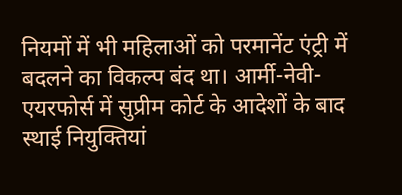नियमों में भी महिलाओं को परमानेंट एंट्री में बदलने का विकल्प बंद था। आर्मी-नेवी-एयरफोर्स में सुप्रीम कोर्ट के आदेशों के बाद स्थाई नियुक्तियां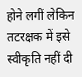होने लगीं लेकिन तटरक्षक में इसे स्वीकृति नहीं दी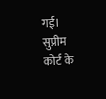गई। सुप्रीम कोर्ट के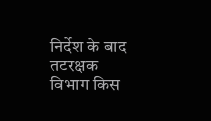निर्देश के बाद तटरक्षक विभाग किस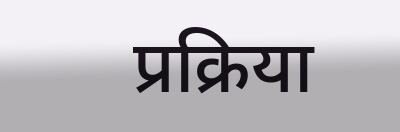प्रक्रिया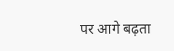पर आगे बढ़ता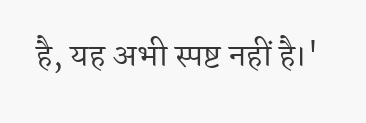है, यह अभी स्पष्ट नहीं है।'